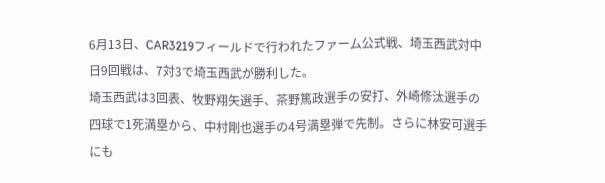6月13日、CAR3219フィールドで行われたファーム公式戦、埼玉西武対中日9回戦は、7対3で埼玉西武が勝利した。
埼玉西武は3回表、牧野翔矢選手、茶野篤政選手の安打、外崎修汰選手の四球で1死満塁から、中村剛也選手の4号満塁弾で先制。さらに林安可選手にも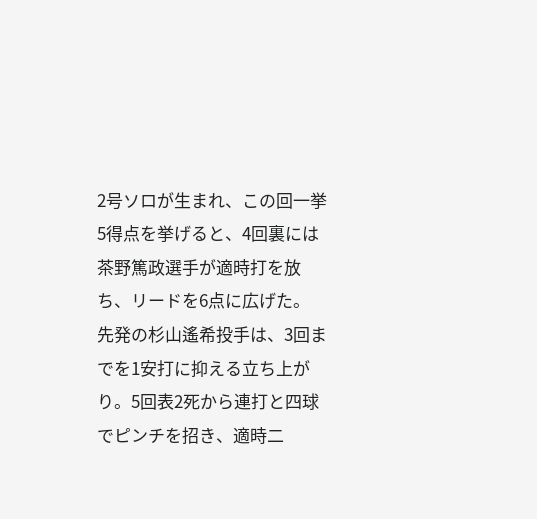2号ソロが生まれ、この回一挙5得点を挙げると、4回裏には茶野篤政選手が適時打を放ち、リードを6点に広げた。
先発の杉山遙希投手は、3回までを1安打に抑える立ち上がり。5回表2死から連打と四球でピンチを招き、適時二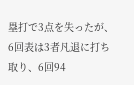塁打で3点を失ったが、6回表は3者凡退に打ち取り、6回94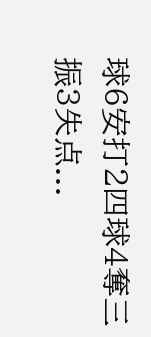球6安打2四球4奪三振3失点...